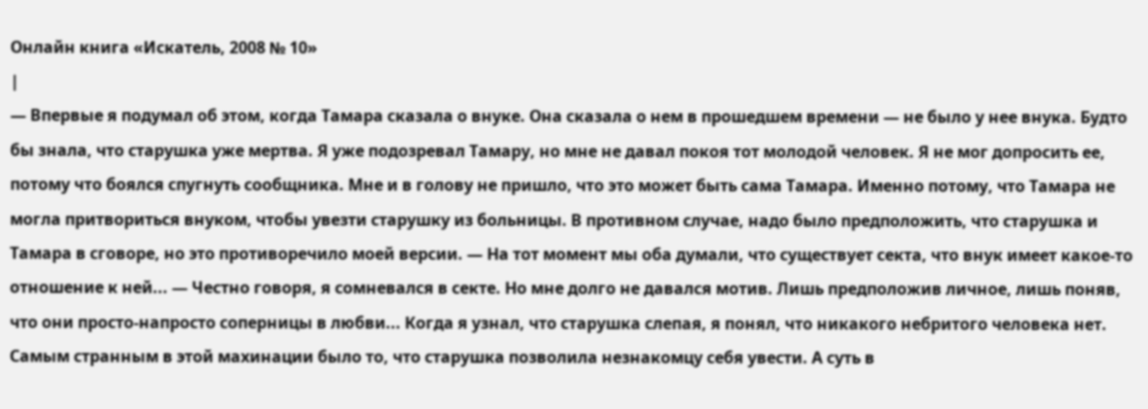Онлайн книга «Искатель, 2008 № 10»
|
— Впервые я подумал об этом, когда Тамара сказала о внуке. Она сказала о нем в прошедшем времени — не было у нее внука. Будто бы знала, что старушка уже мертва. Я уже подозревал Тамару, но мне не давал покоя тот молодой человек. Я не мог допросить ее, потому что боялся спугнуть сообщника. Мне и в голову не пришло, что это может быть сама Тамара. Именно потому, что Тамара не могла притвориться внуком, чтобы увезти старушку из больницы. В противном случае, надо было предположить, что старушка и Тамара в сговоре, но это противоречило моей версии. — На тот момент мы оба думали, что существует секта, что внук имеет какое-то отношение к ней... — Честно говоря, я сомневался в секте. Но мне долго не давался мотив. Лишь предположив личное, лишь поняв, что они просто-напросто соперницы в любви... Когда я узнал, что старушка слепая, я понял, что никакого небритого человека нет. Самым странным в этой махинации было то, что старушка позволила незнакомцу себя увести. А суть в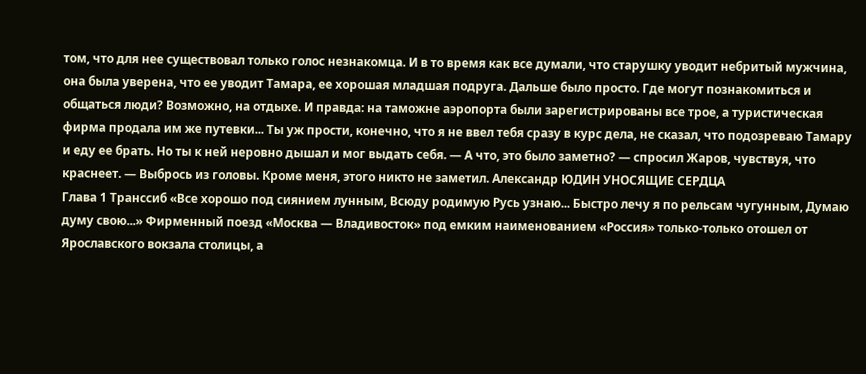том, что для нее существовал только голос незнакомца. И в то время как все думали, что старушку уводит небритый мужчина, она была уверена, что ее уводит Тамара, ее хорошая младшая подруга. Дальше было просто. Где могут познакомиться и общаться люди? Возможно, на отдыхе. И правда: на таможне аэропорта были зарегистрированы все трое, а туристическая фирма продала им же путевки... Ты уж прости, конечно, что я не ввел тебя сразу в курс дела, не сказал, что подозреваю Тамару и еду ее брать. Но ты к ней неровно дышал и мог выдать себя. — А что, это было заметно? — спросил Жаров, чувствуя, что краснеет. — Выбрось из головы. Кроме меня, этого никто не заметил. Александр ЮДИН УНОСЯЩИЕ СЕРДЦА
Глава 1 Транссиб «Все хорошо под сиянием лунным, Всюду родимую Русь узнаю... Быстро лечу я по рельсам чугунным, Думаю думу свою...» Фирменный поезд «Москва — Владивосток» под емким наименованием «Россия» только-только отошел от Ярославского вокзала столицы, а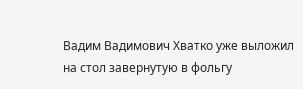Вадим Вадимович Хватко уже выложил на стол завернутую в фольгу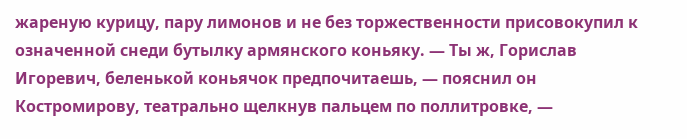жареную курицу, пару лимонов и не без торжественности присовокупил к означенной снеди бутылку армянского коньяку. — Ты ж, Горислав Игоревич, беленькой коньячок предпочитаешь, — пояснил он Костромирову, театрально щелкнув пальцем по поллитровке, —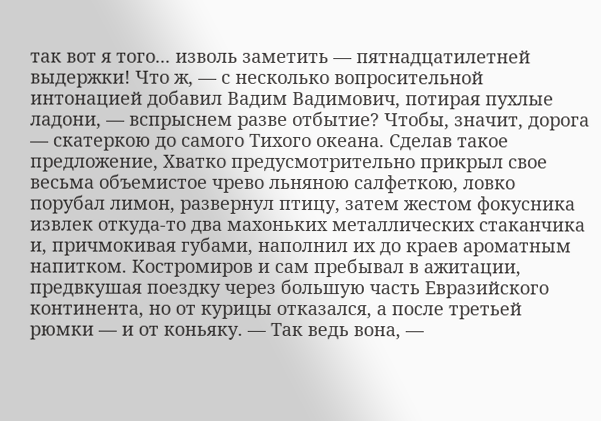так вот я того... изволь заметить — пятнадцатилетней выдержки! Что ж, — с несколько вопросительной интонацией добавил Вадим Вадимович, потирая пухлые ладони, — вспрыснем разве отбытие? Чтобы, значит, дорога — скатеркою до самого Тихого океана. Сделав такое предложение, Хватко предусмотрительно прикрыл свое весьма объемистое чрево льняною салфеткою, ловко порубал лимон, развернул птицу, затем жестом фокусника извлек откуда-то два махоньких металлических стаканчика и, причмокивая губами, наполнил их до краев ароматным напитком. Костромиров и сам пребывал в ажитации, предвкушая поездку через большую часть Евразийского континента, но от курицы отказался, а после третьей рюмки — и от коньяку. — Так ведь вона, —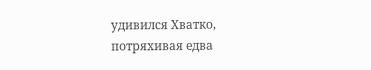удивился Хватко, потряхивая едва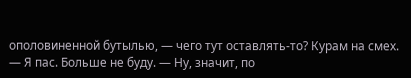ополовиненной бутылью, — чего тут оставлять-то? Курам на смех. — Я пас. Больше не буду. — Ну, значит, по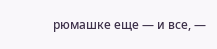рюмашке еще — и все, —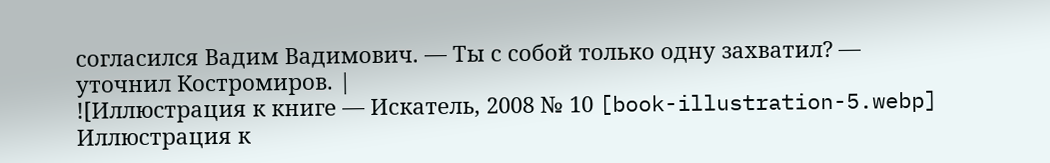согласился Вадим Вадимович. — Ты с собой только одну захватил? — уточнил Костромиров. |
![Иллюстрация к книге — Искатель, 2008 № 10 [book-illustration-5.webp] Иллюстрация к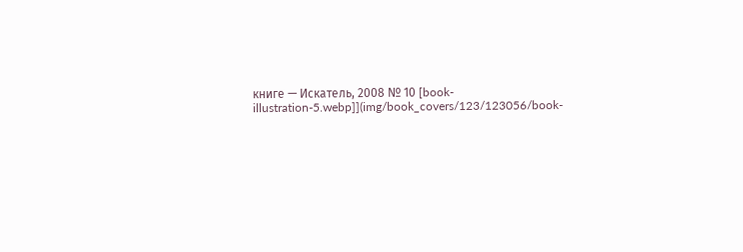книге — Искатель, 2008 № 10 [book-illustration-5.webp]](img/book_covers/123/123056/book-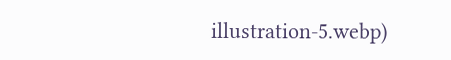illustration-5.webp)